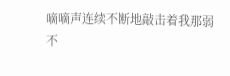嘀嘀声连续不断地敲击着我那弱不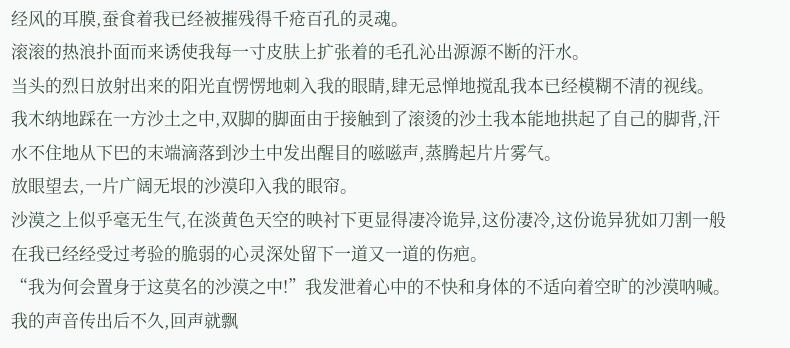经风的耳膜,蚕食着我已经被摧残得千疮百孔的灵魂。
滚滚的热浪扑面而来诱使我每一寸皮肤上扩张着的毛孔沁出源源不断的汗水。
当头的烈日放射出来的阳光直愣愣地刺入我的眼睛,肆无忌惮地搅乱我本已经模糊不清的视线。
我木纳地踩在一方沙土之中,双脚的脚面由于接触到了滚烫的沙土我本能地拱起了自己的脚背,汗水不住地从下巴的末端滴落到沙土中发出醒目的嗞嗞声,蒸腾起片片雾气。
放眼望去,一片广阔无垠的沙漠印入我的眼帘。
沙漠之上似乎毫无生气,在淡黄色天空的映衬下更显得凄冷诡异,这份凄冷,这份诡异犹如刀割一般在我已经经受过考验的脆弱的心灵深处留下一道又一道的伤疤。
“我为何会置身于这莫名的沙漠之中!”我发泄着心中的不快和身体的不适向着空旷的沙漠呐喊。
我的声音传出后不久,回声就飘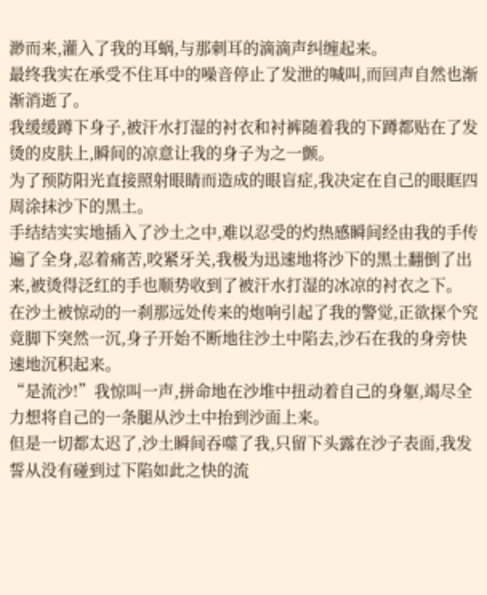渺而来,灌入了我的耳蜗,与那刺耳的滴滴声纠缠起来。
最终我实在承受不住耳中的噪音停止了发泄的喊叫,而回声自然也渐渐消逝了。
我缓缓蹲下身子,被汗水打湿的衬衣和衬裤随着我的下蹲都贴在了发烫的皮肤上,瞬间的凉意让我的身子为之一颤。
为了预防阳光直接照射眼睛而造成的眼盲症,我决定在自己的眼眶四周涂抹沙下的黑土。
手结结实实地插入了沙土之中,难以忍受的灼热感瞬间经由我的手传遍了全身,忍着痛苦,咬紧牙关,我极为迅速地将沙下的黑土翻倒了出来,被烫得泛红的手也顺势收到了被汗水打湿的冰凉的衬衣之下。
在沙土被惊动的一刹那远处传来的炮响引起了我的警觉,正欲探个究竟脚下突然一沉,身子开始不断地往沙土中陷去,沙石在我的身旁快速地沉积起来。
“是流沙!”我惊叫一声,拼命地在沙堆中扭动着自己的身躯,竭尽全力想将自己的一条腿从沙土中抬到沙面上来。
但是一切都太迟了,沙土瞬间吞噬了我,只留下头露在沙子表面,我发誓从没有碰到过下陷如此之快的流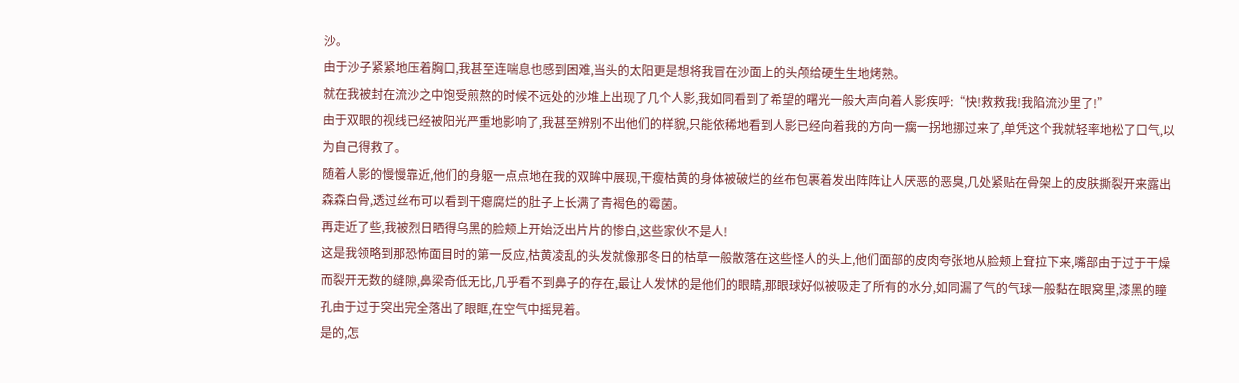沙。
由于沙子紧紧地压着胸口,我甚至连喘息也感到困难,当头的太阳更是想将我冒在沙面上的头颅给硬生生地烤熟。
就在我被封在流沙之中饱受煎熬的时候不远处的沙堆上出现了几个人影,我如同看到了希望的曙光一般大声向着人影疾呼:“快!救救我!我陷流沙里了!”
由于双眼的视线已经被阳光严重地影响了,我甚至辨别不出他们的样貌,只能依稀地看到人影已经向着我的方向一瘸一拐地挪过来了,单凭这个我就轻率地松了口气,以为自己得救了。
随着人影的慢慢靠近,他们的身躯一点点地在我的双眸中展现,干瘦枯黄的身体被破烂的丝布包裹着发出阵阵让人厌恶的恶臭,几处紧贴在骨架上的皮肤撕裂开来露出森森白骨,透过丝布可以看到干瘪腐烂的肚子上长满了青褐色的霉菌。
再走近了些,我被烈日晒得乌黑的脸颊上开始泛出片片的惨白,这些家伙不是人!
这是我领略到那恐怖面目时的第一反应,枯黄凌乱的头发就像那冬日的枯草一般散落在这些怪人的头上,他们面部的皮肉夸张地从脸颊上耷拉下来,嘴部由于过于干燥而裂开无数的缝隙,鼻梁奇低无比,几乎看不到鼻子的存在,最让人发怵的是他们的眼睛,那眼球好似被吸走了所有的水分,如同漏了气的气球一般黏在眼窝里,漆黑的瞳孔由于过于突出完全落出了眼眶,在空气中摇晃着。
是的,怎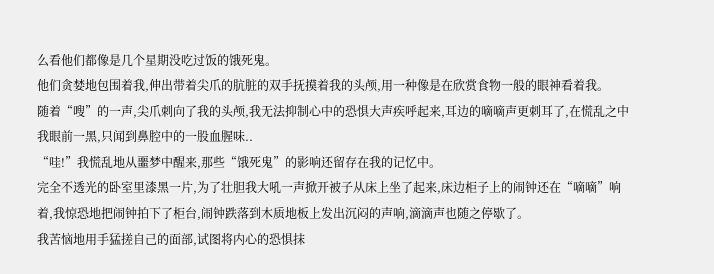么看他们都像是几个星期没吃过饭的饿死鬼。
他们贪婪地包围着我,伸出带着尖爪的肮脏的双手抚摸着我的头颅,用一种像是在欣赏食物一般的眼神看着我。
随着“嗖”的一声,尖爪刺向了我的头颅,我无法抑制心中的恐惧大声疾呼起来,耳边的嘀嘀声更刺耳了,在慌乱之中我眼前一黑,只闻到鼻腔中的一股血腥味..
“哇!”我慌乱地从噩梦中醒来,那些“饿死鬼”的影响还留存在我的记忆中。
完全不透光的卧室里漆黑一片,为了壮胆我大吼一声掀开被子从床上坐了起来,床边柜子上的闹钟还在“嘀嘀”响着,我惊恐地把闹钟拍下了柜台,闹钟跌落到木质地板上发出沉闷的声响,滴滴声也随之停歇了。
我苦恼地用手猛搓自己的面部,试图将内心的恐惧抹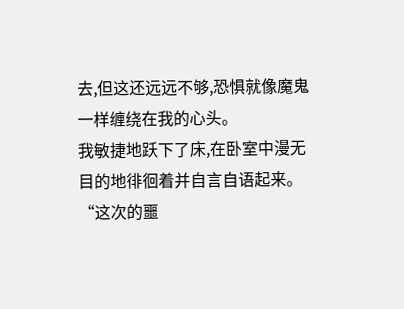去,但这还远远不够,恐惧就像魔鬼一样缠绕在我的心头。
我敏捷地跃下了床,在卧室中漫无目的地徘徊着并自言自语起来。
“这次的噩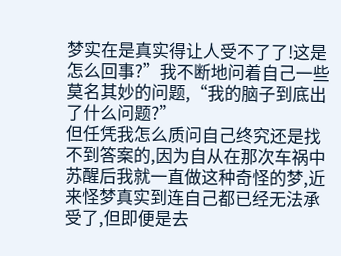梦实在是真实得让人受不了了!这是怎么回事?”我不断地问着自己一些莫名其妙的问题,“我的脑子到底出了什么问题?”
但任凭我怎么质问自己终究还是找不到答案的,因为自从在那次车祸中苏醒后我就一直做这种奇怪的梦,近来怪梦真实到连自己都已经无法承受了,但即便是去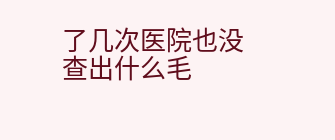了几次医院也没查出什么毛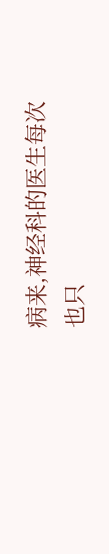病来,神经科的医生每次也只